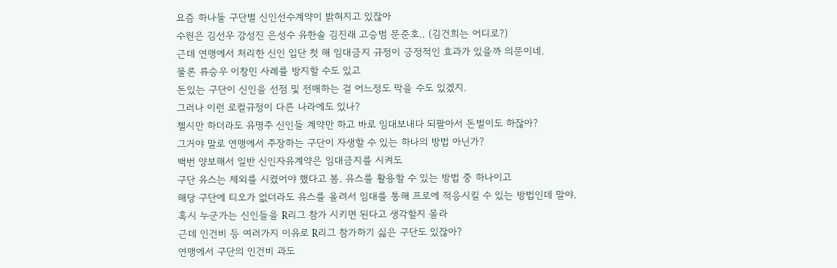요즘 하나둘 구단별 신인선수계약이 밝혀지고 있잖아
수원은 김선우 강성진 은성수 유한솔 김진래 고승범 문준호.. (김건희는 어디로?)
근데 연맹에서 처리한 신인 입단 첫 해 임대금지 규정이 긍정적인 효과가 있을까 의문이네.
물론 류승우 이창민 사례를 방지할 수도 있고
돈있는 구단이 신인을 선점 및 전매하는 걸 어느정도 막을 수도 있겠지.
그러나 이런 로컬규정이 다른 나라에도 있나?
첼시만 하더라도 유명주 신인들 계약만 하고 바로 임대보내다 되팔아서 돈벌이도 하잖아?
그거야 말로 연맹에서 주장하는 구단이 자생할 수 있는 하나의 방법 아닌가?
백번 양보해서 일반 신인자유계약은 임대금지를 시켜도
구단 유스는 제외를 시켰어야 했다고 봄. 유스를 활용할 수 있는 방법 중 하나이고
해당 구단에 티오가 없더라도 유스를 올려서 임대를 통해 프로에 적응시킬 수 있는 방법인데 말야.
혹시 누군가는 신인들을 R리그 참가 시키면 된다고 생각할지 몰라
근데 인건비 등 여러가지 이유로 R리그 참가하기 싫은 구단도 있잖아?
연맹에서 구단의 인건비 과도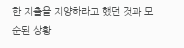한 지출을 지양하라고 했던 것과 모순된 상황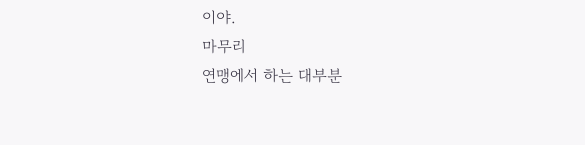이야.
마무리
연맹에서 하는 대부분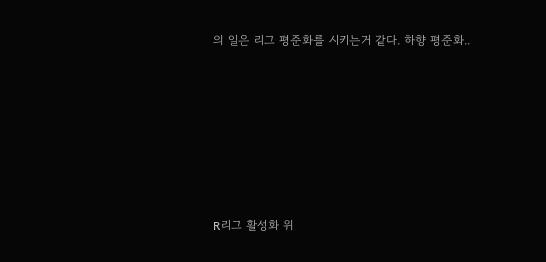의 일은 리그 평준화를 시키는거 같다. 하향 평준화..









R리그 활성화 위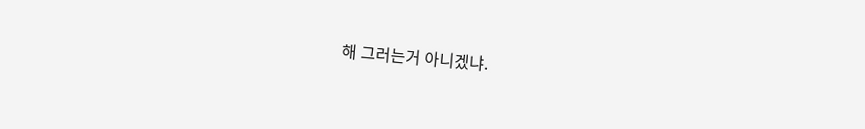해 그러는거 아니겠냐.